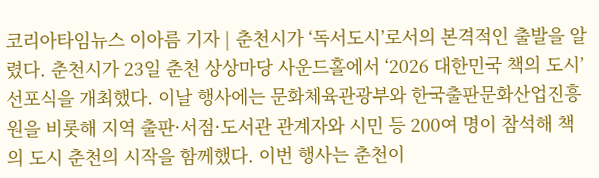코리아타임뉴스 이아름 기자 | 춘천시가 ‘독서도시’로서의 본격적인 출발을 알렸다. 춘천시가 23일 춘천 상상마당 사운드홀에서 ‘2026 대한민국 책의 도시’ 선포식을 개최했다. 이날 행사에는 문화체육관광부와 한국출판문화산업진흥원을 비롯해 지역 출판·서점·도서관 관계자와 시민 등 200여 명이 참석해 책의 도시 춘천의 시작을 함께했다. 이번 행사는 춘천이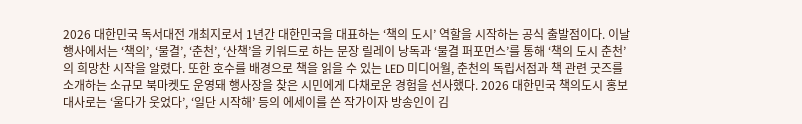2026 대한민국 독서대전 개최지로서 1년간 대한민국을 대표하는 ‘책의 도시’ 역할을 시작하는 공식 출발점이다. 이날 행사에서는 ‘책의’, ‘물결’, ‘춘천’, ‘산책’을 키워드로 하는 문장 릴레이 낭독과 ‘물결 퍼포먼스’를 통해 ‘책의 도시 춘천’의 희망찬 시작을 알렸다. 또한 호수를 배경으로 책을 읽을 수 있는 LED 미디어월, 춘천의 독립서점과 책 관련 굿즈를 소개하는 소규모 북마켓도 운영돼 행사장을 찾은 시민에게 다채로운 경험을 선사했다. 2026 대한민국 책의도시 홍보대사로는 ‘울다가 웃었다’, ‘일단 시작해’ 등의 에세이를 쓴 작가이자 방송인이 김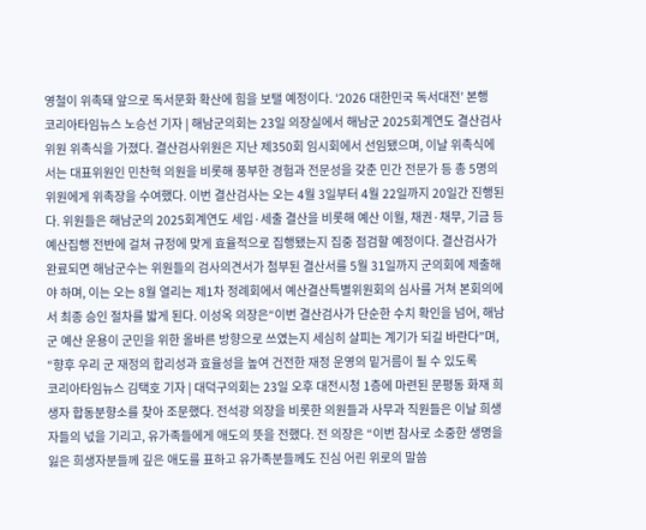영철이 위촉돼 앞으로 독서문화 확산에 힘을 보탤 예정이다. ‘2026 대한민국 독서대전’ 본행
코리아타임뉴스 노승선 기자 | 해남군의회는 23일 의장실에서 해남군 2025회계연도 결산검사위원 위촉식을 가졌다. 결산검사위원은 지난 제350회 임시회에서 선임됐으며, 이날 위촉식에서는 대표위원인 민찬혁 의원을 비롯해 풍부한 경험과 전문성을 갖춘 민간 전문가 등 총 5명의 위원에게 위촉장을 수여했다. 이번 결산검사는 오는 4월 3일부터 4월 22일까지 20일간 진행된다. 위원들은 해남군의 2025회계연도 세입·세출 결산을 비롯해 예산 이월, 채권·채무, 기금 등 예산집행 전반에 걸쳐 규정에 맞게 효율적으로 집행됐는지 집중 점검할 예정이다. 결산검사가 완료되면 해남군수는 위원들의 검사의견서가 첨부된 결산서를 5월 31일까지 군의회에 제출해야 하며, 이는 오는 8월 열리는 제1차 정례회에서 예산결산특별위원회의 심사를 거쳐 본회의에서 최종 승인 절차를 밟게 된다. 이성옥 의장은“이번 결산검사가 단순한 수치 확인을 넘어, 해남군 예산 운용이 군민을 위한 올바른 방향으로 쓰였는지 세심히 살피는 계기가 되길 바란다”며, “향후 우리 군 재정의 합리성과 효율성을 높여 건전한 재정 운영의 밑거름이 될 수 있도록
코리아타임뉴스 김택호 기자 | 대덕구의회는 23일 오후 대전시청 1층에 마련된 문평동 화재 희생자 합동분향소를 찾아 조문했다. 전석광 의장을 비롯한 의원들과 사무과 직원들은 이날 희생자들의 넋을 기리고, 유가족들에게 애도의 뜻을 전했다. 전 의장은 “이번 참사로 소중한 생명을 잃은 희생자분들께 깊은 애도를 표하고 유가족분들께도 진심 어린 위로의 말씀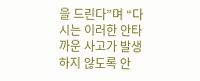을 드린다”며 “다시는 이러한 안타까운 사고가 발생하지 않도록 안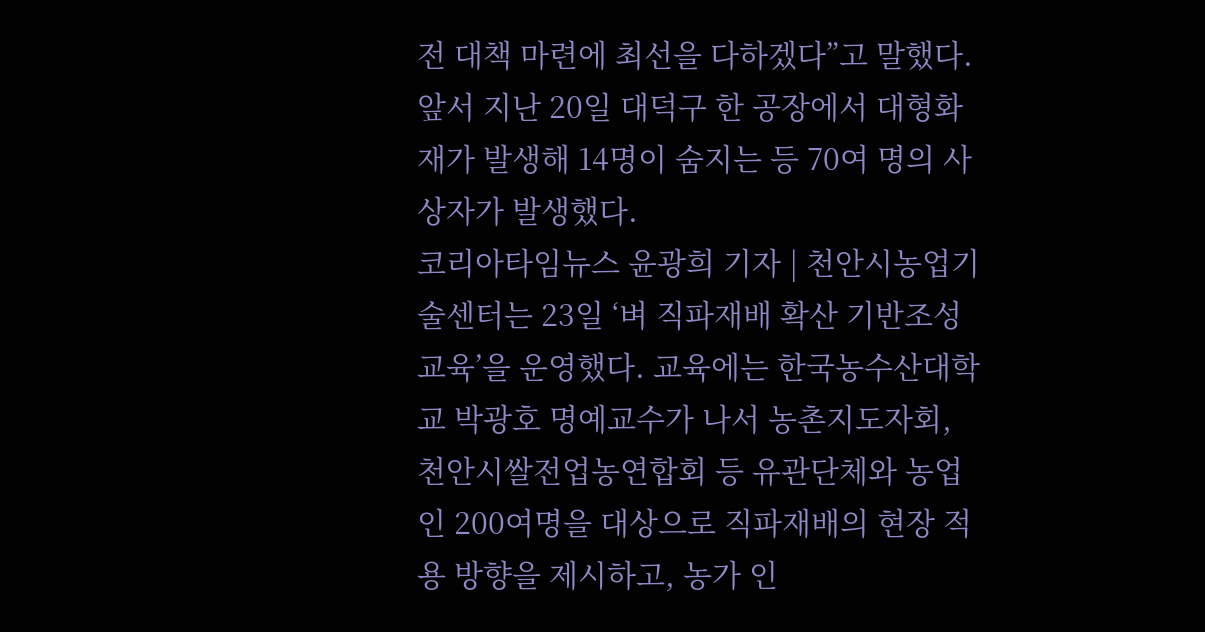전 대책 마련에 최선을 다하겠다”고 말했다. 앞서 지난 20일 대덕구 한 공장에서 대형화재가 발생해 14명이 숨지는 등 70여 명의 사상자가 발생했다.
코리아타임뉴스 윤광희 기자 | 천안시농업기술센터는 23일 ‘벼 직파재배 확산 기반조성 교육’을 운영했다. 교육에는 한국농수산대학교 박광호 명예교수가 나서 농촌지도자회, 천안시쌀전업농연합회 등 유관단체와 농업인 200여명을 대상으로 직파재배의 현장 적용 방향을 제시하고, 농가 인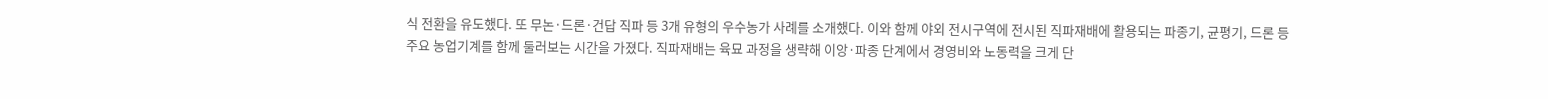식 전환을 유도했다. 또 무논·드론·건답 직파 등 3개 유형의 우수농가 사례를 소개했다. 이와 함께 야외 전시구역에 전시된 직파재배에 활용되는 파종기, 균평기, 드론 등 주요 농업기계를 함께 둘러보는 시간을 가졌다. 직파재배는 육묘 과정을 생략해 이앙·파종 단계에서 경영비와 노동력을 크게 단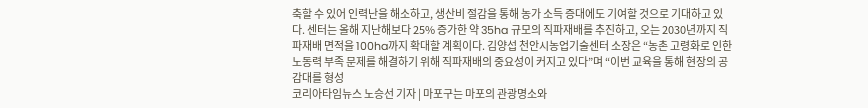축할 수 있어 인력난을 해소하고, 생산비 절감을 통해 농가 소득 증대에도 기여할 것으로 기대하고 있다. 센터는 올해 지난해보다 25% 증가한 약 35ha 규모의 직파재배를 추진하고, 오는 2030년까지 직파재배 면적을 100ha까지 확대할 계획이다. 김양섭 천안시농업기술센터 소장은 “농촌 고령화로 인한 노동력 부족 문제를 해결하기 위해 직파재배의 중요성이 커지고 있다”며 “이번 교육을 통해 현장의 공감대를 형성
코리아타임뉴스 노승선 기자 | 마포구는 마포의 관광명소와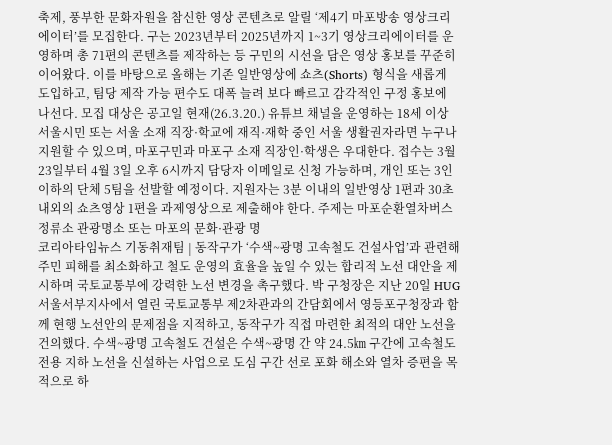축제, 풍부한 문화자원을 참신한 영상 콘텐츠로 알릴 ‘제4기 마포방송 영상크리에이터’를 모집한다. 구는 2023년부터 2025년까지 1~3기 영상크리에이터를 운영하며 총 71편의 콘텐츠를 제작하는 등 구민의 시선을 담은 영상 홍보를 꾸준히 이어왔다. 이를 바탕으로 올해는 기존 일반영상에 쇼츠(Shorts) 형식을 새롭게 도입하고, 팀당 제작 가능 편수도 대폭 늘려 보다 빠르고 감각적인 구정 홍보에 나선다. 모집 대상은 공고일 현재(26.3.20.) 유튜브 채널을 운영하는 18세 이상 서울시민 또는 서울 소재 직장·학교에 재직·재학 중인 서울 생활권자라면 누구나 지원할 수 있으며, 마포구민과 마포구 소재 직장인·학생은 우대한다. 접수는 3월 23일부터 4월 3일 오후 6시까지 담당자 이메일로 신청 가능하며, 개인 또는 3인 이하의 단체 5팀을 선발할 예정이다. 지원자는 3분 이내의 일반영상 1편과 30초 내외의 쇼츠영상 1편을 과제영상으로 제출해야 한다. 주제는 마포순환열차버스 정류소 관광명소 또는 마포의 문화·관광 명
코리아타임뉴스 기동취재팀 | 동작구가 ‘수색~광명 고속철도 건설사업’과 관련해 주민 피해를 최소화하고 철도 운영의 효율을 높일 수 있는 합리적 노선 대안을 제시하며 국토교통부에 강력한 노선 변경을 촉구했다. 박 구청장은 지난 20일 HUG 서울서부지사에서 열린 국토교통부 제2차관과의 간담회에서 영등포구청장과 함께 현행 노선안의 문제점을 지적하고, 동작구가 직접 마련한 최적의 대안 노선을 건의했다. 수색~광명 고속철도 건설은 수색~광명 간 약 24.5㎞ 구간에 고속철도 전용 지하 노선을 신설하는 사업으로 도심 구간 선로 포화 해소와 열차 증편을 목적으로 하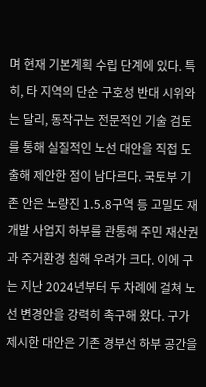며 현재 기본계획 수립 단계에 있다. 특히, 타 지역의 단순 구호성 반대 시위와는 달리, 동작구는 전문적인 기술 검토를 통해 실질적인 노선 대안을 직접 도출해 제안한 점이 남다르다. 국토부 기존 안은 노량진 1․5․8구역 등 고밀도 재개발 사업지 하부를 관통해 주민 재산권과 주거환경 침해 우려가 크다. 이에 구는 지난 2024년부터 두 차례에 걸쳐 노선 변경안을 강력히 촉구해 왔다. 구가 제시한 대안은 기존 경부선 하부 공간을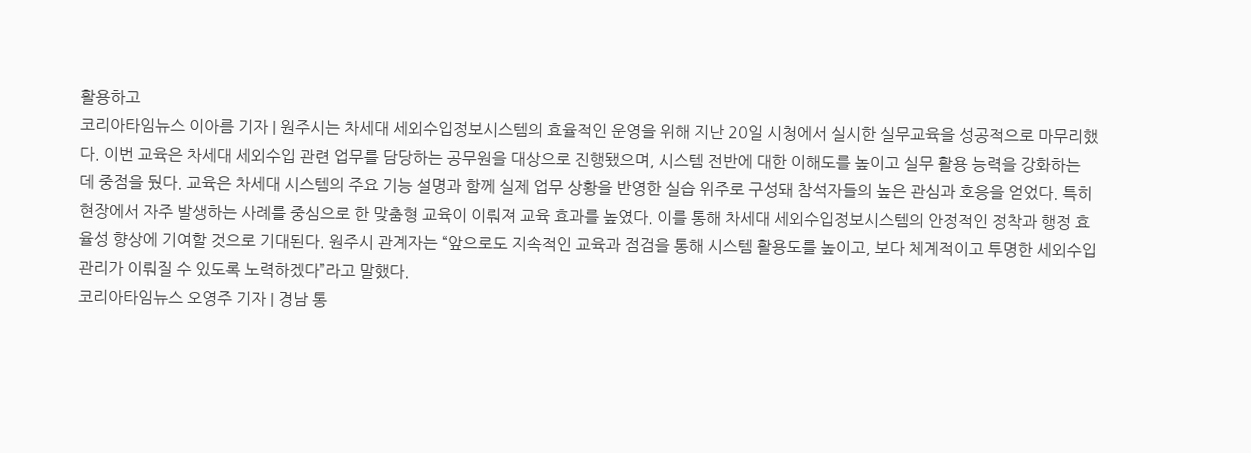활용하고
코리아타임뉴스 이아름 기자 | 원주시는 차세대 세외수입정보시스템의 효율적인 운영을 위해 지난 20일 시청에서 실시한 실무교육을 성공적으로 마무리했다. 이번 교육은 차세대 세외수입 관련 업무를 담당하는 공무원을 대상으로 진행됐으며, 시스템 전반에 대한 이해도를 높이고 실무 활용 능력을 강화하는 데 중점을 뒀다. 교육은 차세대 시스템의 주요 기능 설명과 함께 실제 업무 상황을 반영한 실습 위주로 구성돼 참석자들의 높은 관심과 호응을 얻었다. 특히 현장에서 자주 발생하는 사례를 중심으로 한 맞춤형 교육이 이뤄져 교육 효과를 높였다. 이를 통해 차세대 세외수입정보시스템의 안정적인 정착과 행정 효율성 향상에 기여할 것으로 기대된다. 원주시 관계자는 “앞으로도 지속적인 교육과 점검을 통해 시스템 활용도를 높이고, 보다 체계적이고 투명한 세외수입 관리가 이뤄질 수 있도록 노력하겠다”라고 말했다.
코리아타임뉴스 오영주 기자 | 경남 통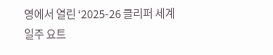영에서 열린 ‘2025-26 클리퍼 세계일주 요트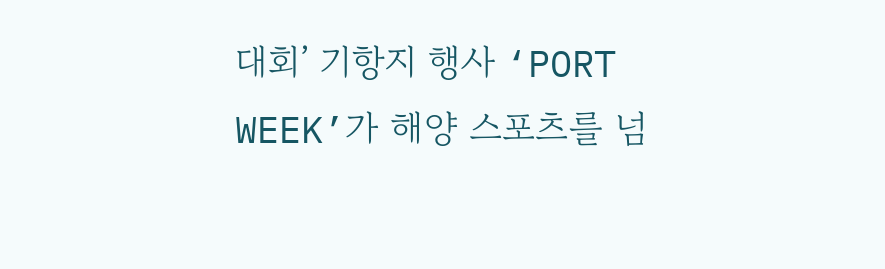대회’ 기항지 행사 ‘PORT WEEK’가 해양 스포츠를 넘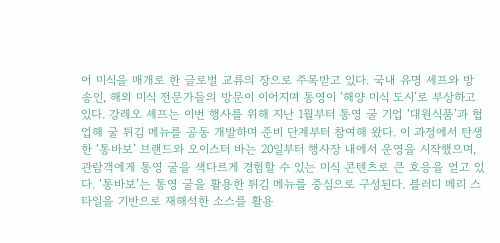어 미식을 매개로 한 글로벌 교류의 장으로 주목받고 있다. 국내 유명 셰프와 방송인, 해외 미식 전문가들의 방문이 이어지며 통영이 ‘해양 미식 도시’로 부상하고 있다. 강레오 셰프는 이번 행사를 위해 지난 1월부터 통영 굴 기업 ‘대원식품’과 협업해 굴 튀김 메뉴를 공동 개발하며 준비 단계부터 참여해 왔다. 이 과정에서 탄생한 ‘통바보’ 브랜드와 오이스터 바는 20일부터 행사장 내에서 운영을 시작했으며, 관람객에게 통영 굴을 색다르게 경험할 수 있는 미식 콘텐츠로 큰 호응을 얻고 있다. ‘통바보’는 통영 굴을 활용한 튀김 메뉴를 중심으로 구성된다. 블러디 메리 스타일을 기반으로 재해석한 소스를 활용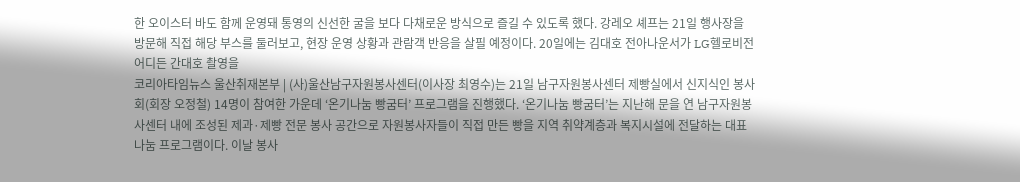한 오이스터 바도 함께 운영돼 통영의 신선한 굴을 보다 다채로운 방식으로 즐길 수 있도록 했다. 강레오 셰프는 21일 행사장을 방문해 직접 해당 부스를 둘러보고, 현장 운영 상황과 관람객 반응을 살필 예정이다. 20일에는 김대호 전아나운서가 LG헬로비전 어디든 간대호 촬영을
코리아타임뉴스 울산취재본부 | (사)울산남구자원봉사센터(이사장 최영수)는 21일 남구자원봉사센터 제빵실에서 신지식인 봉사회(회장 오정철) 14명이 참여한 가운데 ‘온기나눔 빵굼터’ 프로그램을 진행했다. ‘온기나눔 빵굼터’는 지난해 문을 연 남구자원봉사센터 내에 조성된 제과·제빵 전문 봉사 공간으로 자원봉사자들이 직접 만든 빵을 지역 취약계층과 복지시설에 전달하는 대표 나눔 프로그램이다. 이날 봉사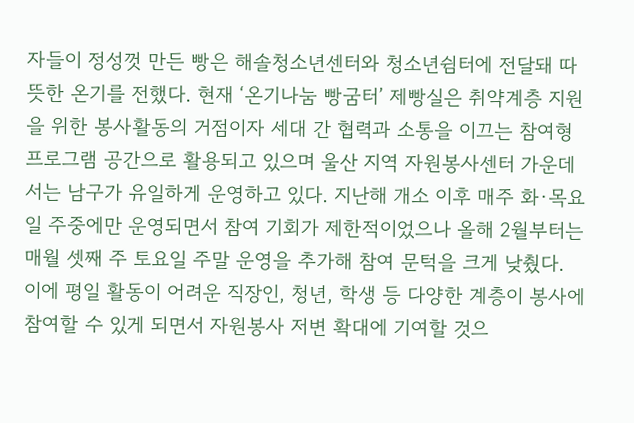자들이 정성껏 만든 빵은 해솔청소년센터와 청소년쉼터에 전달돼 따뜻한 온기를 전했다. 현재 ‘온기나눔 빵굼터’ 제빵실은 취약계층 지원을 위한 봉사활동의 거점이자 세대 간 협력과 소통을 이끄는 참여형 프로그램 공간으로 활용되고 있으며 울산 지역 자원봉사센터 가운데서는 남구가 유일하게 운영하고 있다. 지난해 개소 이후 매주 화·목요일 주중에만 운영되면서 참여 기회가 제한적이었으나 올해 2월부터는 매월 셋째 주 토요일 주말 운영을 추가해 참여 문턱을 크게 낮췄다. 이에 평일 활동이 어려운 직장인, 청년, 학생 등 다양한 계층이 봉사에 참여할 수 있게 되면서 자원봉사 저변 확대에 기여할 것으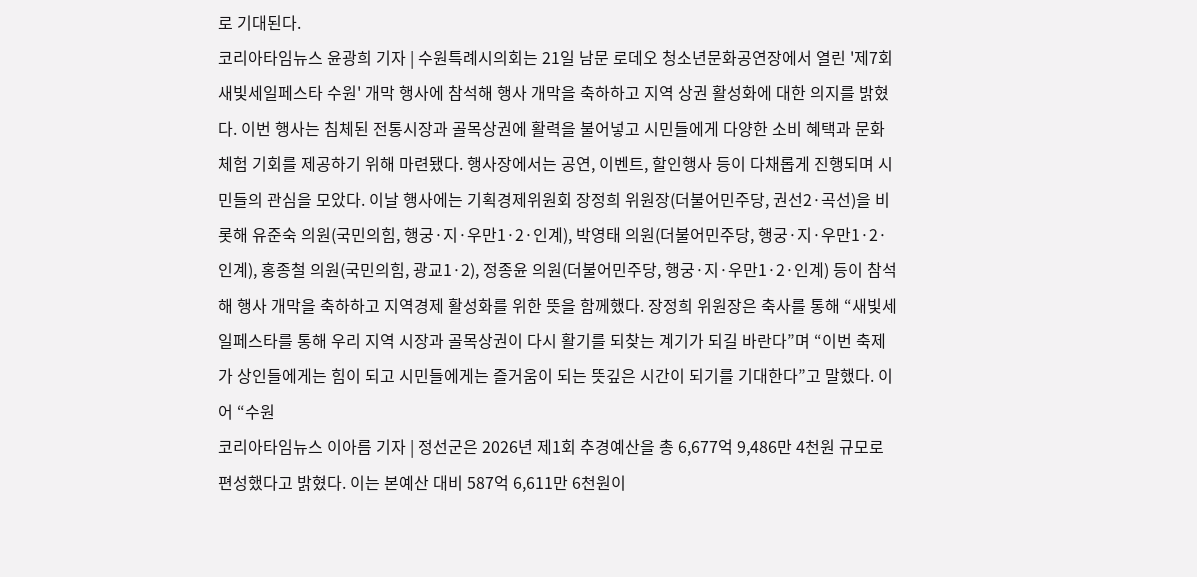로 기대된다.
코리아타임뉴스 윤광희 기자 | 수원특례시의회는 21일 남문 로데오 청소년문화공연장에서 열린 '제7회 새빛세일페스타 수원' 개막 행사에 참석해 행사 개막을 축하하고 지역 상권 활성화에 대한 의지를 밝혔다. 이번 행사는 침체된 전통시장과 골목상권에 활력을 불어넣고 시민들에게 다양한 소비 혜택과 문화체험 기회를 제공하기 위해 마련됐다. 행사장에서는 공연, 이벤트, 할인행사 등이 다채롭게 진행되며 시민들의 관심을 모았다. 이날 행사에는 기획경제위원회 장정희 위원장(더불어민주당, 권선2·곡선)을 비롯해 유준숙 의원(국민의힘, 행궁·지·우만1·2·인계), 박영태 의원(더불어민주당, 행궁·지·우만1·2·인계), 홍종철 의원(국민의힘, 광교1·2), 정종윤 의원(더불어민주당, 행궁·지·우만1·2·인계) 등이 참석해 행사 개막을 축하하고 지역경제 활성화를 위한 뜻을 함께했다. 장정희 위원장은 축사를 통해 “새빛세일페스타를 통해 우리 지역 시장과 골목상권이 다시 활기를 되찾는 계기가 되길 바란다”며 “이번 축제가 상인들에게는 힘이 되고 시민들에게는 즐거움이 되는 뜻깊은 시간이 되기를 기대한다”고 말했다. 이어 “수원
코리아타임뉴스 이아름 기자 | 정선군은 2026년 제1회 추경예산을 총 6,677억 9,486만 4천원 규모로 편성했다고 밝혔다. 이는 본예산 대비 587억 6,611만 6천원이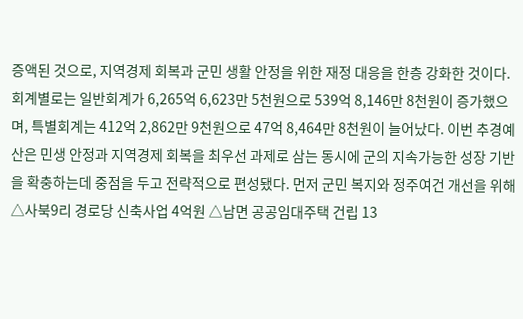증액된 것으로, 지역경제 회복과 군민 생활 안정을 위한 재정 대응을 한층 강화한 것이다. 회계별로는 일반회계가 6,265억 6,623만 5천원으로 539억 8,146만 8천원이 증가했으며, 특별회계는 412억 2,862만 9천원으로 47억 8,464만 8천원이 늘어났다. 이번 추경예산은 민생 안정과 지역경제 회복을 최우선 과제로 삼는 동시에 군의 지속가능한 성장 기반을 확충하는데 중점을 두고 전략적으로 편성됐다. 먼저 군민 복지와 정주여건 개선을 위해 △사북9리 경로당 신축사업 4억원 △남면 공공임대주택 건립 13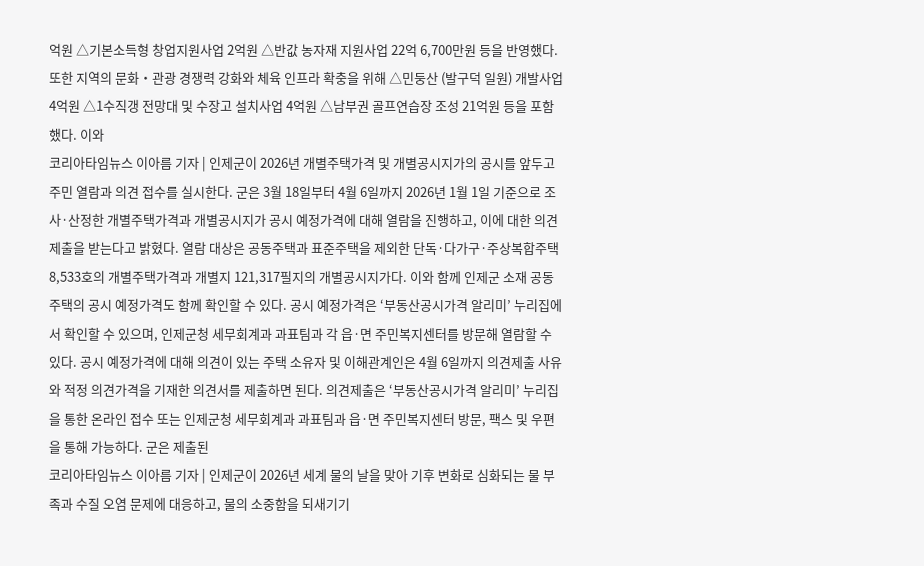억원 △기본소득형 창업지원사업 2억원 △반값 농자재 지원사업 22억 6,700만원 등을 반영했다. 또한 지역의 문화‧관광 경쟁력 강화와 체육 인프라 확충을 위해 △민둥산 (발구덕 일원) 개발사업 4억원 △1수직갱 전망대 및 수장고 설치사업 4억원 △남부권 골프연습장 조성 21억원 등을 포함했다. 이와
코리아타임뉴스 이아름 기자 | 인제군이 2026년 개별주택가격 및 개별공시지가의 공시를 앞두고 주민 열람과 의견 접수를 실시한다. 군은 3월 18일부터 4월 6일까지 2026년 1월 1일 기준으로 조사·산정한 개별주택가격과 개별공시지가 공시 예정가격에 대해 열람을 진행하고, 이에 대한 의견 제출을 받는다고 밝혔다. 열람 대상은 공동주택과 표준주택을 제외한 단독·다가구·주상복합주택 8,533호의 개별주택가격과 개별지 121,317필지의 개별공시지가다. 이와 함께 인제군 소재 공동주택의 공시 예정가격도 함께 확인할 수 있다. 공시 예정가격은 ‘부동산공시가격 알리미’ 누리집에서 확인할 수 있으며, 인제군청 세무회계과 과표팀과 각 읍·면 주민복지센터를 방문해 열람할 수 있다. 공시 예정가격에 대해 의견이 있는 주택 소유자 및 이해관계인은 4월 6일까지 의견제출 사유와 적정 의견가격을 기재한 의견서를 제출하면 된다. 의견제출은 ‘부동산공시가격 알리미’ 누리집을 통한 온라인 접수 또는 인제군청 세무회계과 과표팀과 읍·면 주민복지센터 방문, 팩스 및 우편을 통해 가능하다. 군은 제출된
코리아타임뉴스 이아름 기자 | 인제군이 2026년 세계 물의 날을 맞아 기후 변화로 심화되는 물 부족과 수질 오염 문제에 대응하고, 물의 소중함을 되새기기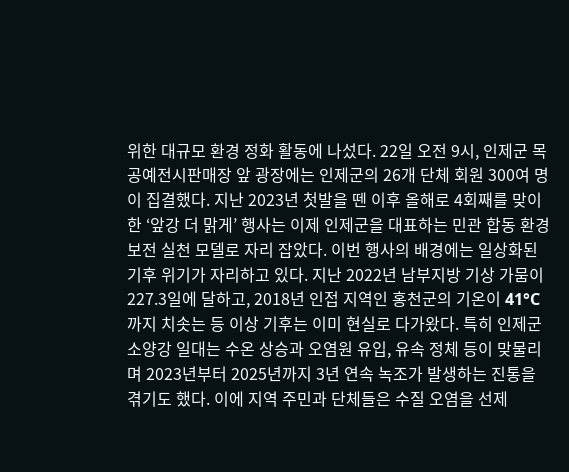위한 대규모 환경 정화 활동에 나섰다. 22일 오전 9시, 인제군 목공예전시판매장 앞 광장에는 인제군의 26개 단체 회원 300여 명이 집결했다. 지난 2023년 첫발을 뗀 이후 올해로 4회째를 맞이한 ‘앞강 더 맑게’ 행사는 이제 인제군을 대표하는 민관 합동 환경 보전 실천 모델로 자리 잡았다. 이번 행사의 배경에는 일상화된 기후 위기가 자리하고 있다. 지난 2022년 남부지방 기상 가뭄이 227.3일에 달하고, 2018년 인접 지역인 홍천군의 기온이 41°C까지 치솟는 등 이상 기후는 이미 현실로 다가왔다. 특히 인제군 소양강 일대는 수온 상승과 오염원 유입, 유속 정체 등이 맞물리며 2023년부터 2025년까지 3년 연속 녹조가 발생하는 진통을 겪기도 했다. 이에 지역 주민과 단체들은 수질 오염을 선제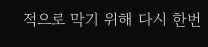적으로 막기 위해 다시 한번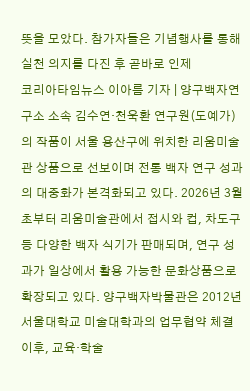뜻을 모았다. 참가자들은 기념행사를 통해 실천 의지를 다진 후 곧바로 인제
코리아타임뉴스 이아름 기자 | 양구백자연구소 소속 김수연‧천욱환 연구원(도예가)의 작품이 서울 용산구에 위치한 리움미술관 상품으로 선보이며 전통 백자 연구 성과의 대중화가 본격화되고 있다. 2026년 3월 초부터 리움미술관에서 접시와 컵, 차도구 등 다양한 백자 식기가 판매되며, 연구 성과가 일상에서 활용 가능한 문화상품으로 확장되고 있다. 양구백자박물관은 2012년 서울대학교 미술대학과의 업무협약 체결 이후, 교육·학술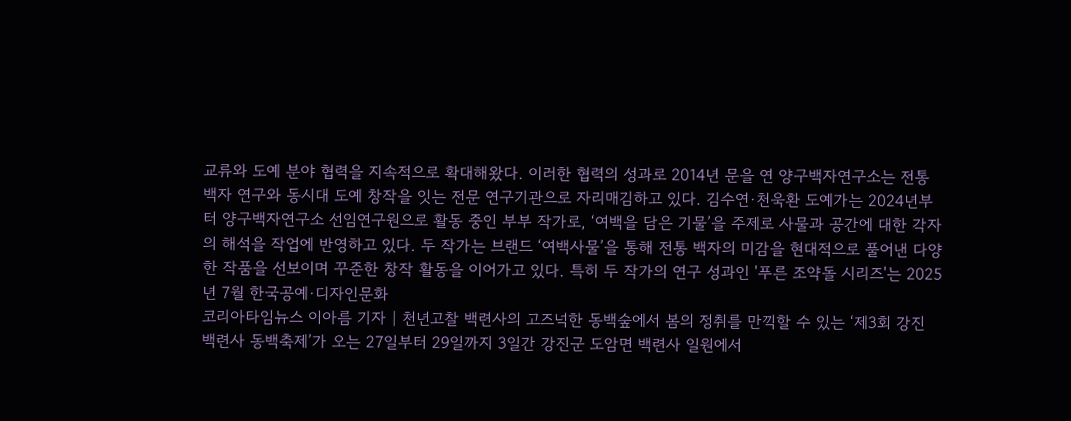교류와 도예 분야 협력을 지속적으로 확대해왔다. 이러한 협력의 성과로 2014년 문을 연 양구백자연구소는 전통 백자 연구와 동시대 도예 창작을 잇는 전문 연구기관으로 자리매김하고 있다. 김수연·천욱환 도예가는 2024년부터 양구백자연구소 선임연구원으로 활동 중인 부부 작가로, ‘여백을 담은 기물’을 주제로 사물과 공간에 대한 각자의 해석을 작업에 반영하고 있다. 두 작가는 브랜드 ‘여백사물’을 통해 전통 백자의 미감을 현대적으로 풀어낸 다양한 작품을 선보이며 꾸준한 창작 활동을 이어가고 있다. 특히 두 작가의 연구 성과인 '푸른 조약돌 시리즈'는 2025년 7월 한국공예·디자인문화
코리아타임뉴스 이아름 기자 | 천년고찰 백련사의 고즈넉한 동백숲에서 봄의 정취를 만끽할 수 있는 ‘제3회 강진 백련사 동백축제’가 오는 27일부터 29일까지 3일간 강진군 도암면 백련사 일원에서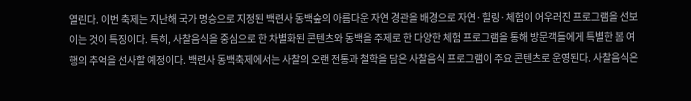열린다. 이번 축제는 지난해 국가 명승으로 지정된 백련사 동백숲의 아름다운 자연 경관을 배경으로 자연·힐링·체험이 어우러진 프로그램을 선보이는 것이 특징이다. 특히, 사찰음식을 중심으로 한 차별화된 콘텐츠와 동백을 주제로 한 다양한 체험 프로그램을 통해 방문객들에게 특별한 봄 여행의 추억을 선사할 예정이다. 백련사 동백축제에서는 사찰의 오랜 전통과 철학을 담은 사찰음식 프로그램이 주요 콘텐츠로 운영된다. 사찰음식은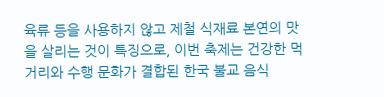육류 등을 사용하지 않고 제철 식재료 본연의 맛을 살리는 것이 특징으로, 이번 축제는 건강한 먹거리와 수행 문화가 결합된 한국 불교 음식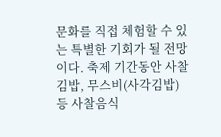문화를 직접 체험할 수 있는 특별한 기회가 될 전망이다. 축제 기간동안 사찰김밥, 무스비(사각김밥) 등 사찰음식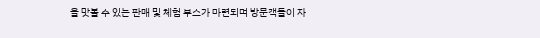을 맛볼 수 있는 판매 및 체험 부스가 마련되며 방문객들이 자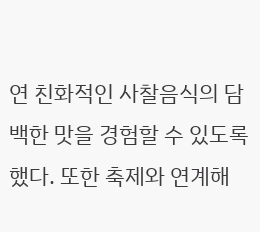연 친화적인 사찰음식의 담백한 맛을 경험할 수 있도록 했다. 또한 축제와 연계해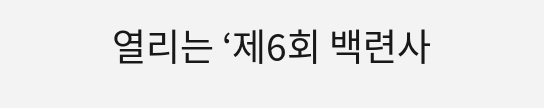열리는 ‘제6회 백련사